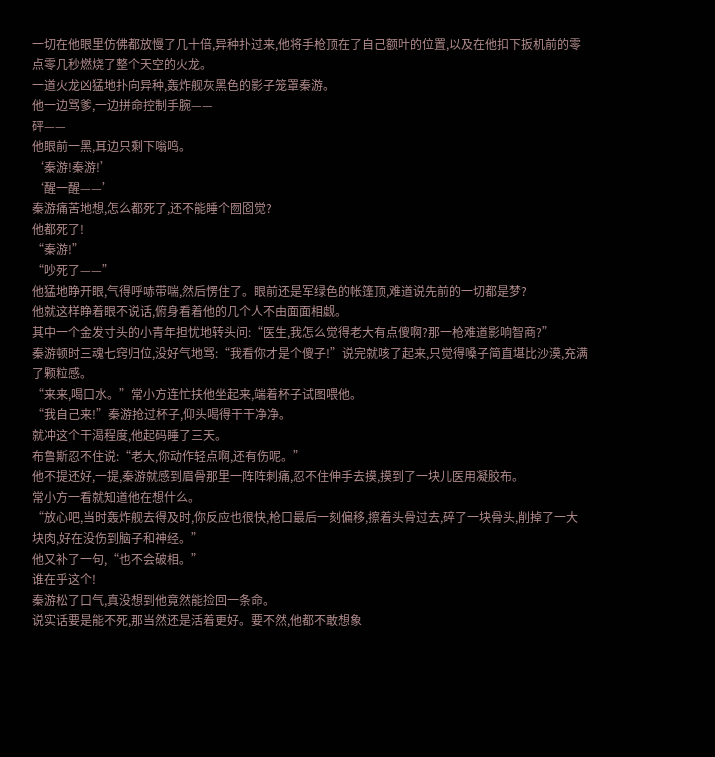一切在他眼里仿佛都放慢了几十倍,异种扑过来,他将手枪顶在了自己额叶的位置,以及在他扣下扳机前的零点零几秒燃烧了整个天空的火龙。
一道火龙凶猛地扑向异种,轰炸舰灰黑色的影子笼罩秦游。
他一边骂爹,一边拼命控制手腕——
砰——
他眼前一黑,耳边只剩下嗡鸣。
‘秦游!秦游!’
‘醒一醒——’
秦游痛苦地想,怎么都死了,还不能睡个囫囵觉?
他都死了!
“秦游!”
“吵死了——”
他猛地睁开眼,气得呼哧带喘,然后愣住了。眼前还是军绿色的帐篷顶,难道说先前的一切都是梦?
他就这样睁着眼不说话,俯身看着他的几个人不由面面相觑。
其中一个金发寸头的小青年担忧地转头问:“医生,我怎么觉得老大有点傻啊?那一枪难道影响智商?”
秦游顿时三魂七窍归位,没好气地骂:“我看你才是个傻子!”说完就咳了起来,只觉得嗓子简直堪比沙漠,充满了颗粒感。
“来来,喝口水。”常小方连忙扶他坐起来,端着杯子试图喂他。
“我自己来!”秦游抢过杯子,仰头喝得干干净净。
就冲这个干渴程度,他起码睡了三天。
布鲁斯忍不住说:“老大,你动作轻点啊,还有伤呢。”
他不提还好,一提,秦游就感到眉骨那里一阵阵刺痛,忍不住伸手去摸,摸到了一块儿医用凝胶布。
常小方一看就知道他在想什么。
“放心吧,当时轰炸舰去得及时,你反应也很快,枪口最后一刻偏移,擦着头骨过去,碎了一块骨头,削掉了一大块肉,好在没伤到脑子和神经。”
他又补了一句,“也不会破相。”
谁在乎这个!
秦游松了口气,真没想到他竟然能捡回一条命。
说实话要是能不死,那当然还是活着更好。要不然,他都不敢想象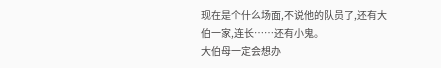现在是个什么场面,不说他的队员了,还有大伯一家,连长……还有小鬼。
大伯母一定会想办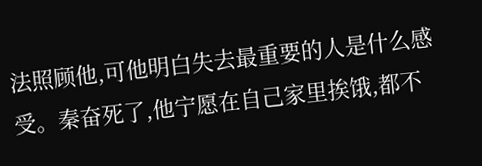法照顾他,可他明白失去最重要的人是什么感受。秦奋死了,他宁愿在自己家里挨饿,都不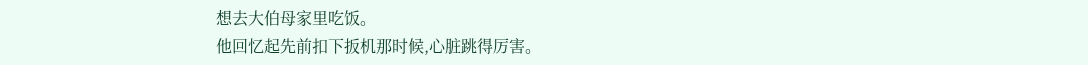想去大伯母家里吃饭。
他回忆起先前扣下扳机那时候,心脏跳得厉害。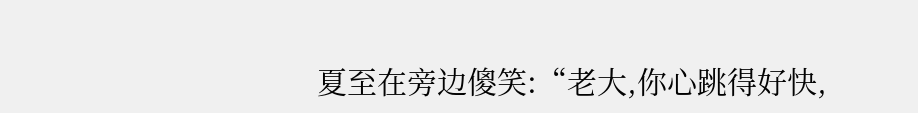夏至在旁边傻笑:“老大,你心跳得好快,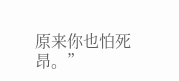原来你也怕死昂。”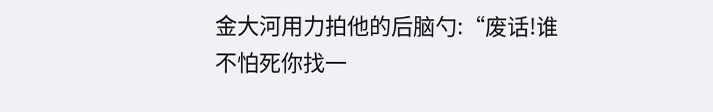金大河用力拍他的后脑勺:“废话!谁不怕死你找一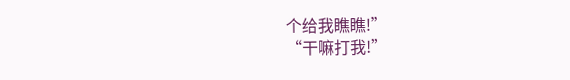个给我瞧瞧!”
“干嘛打我!”